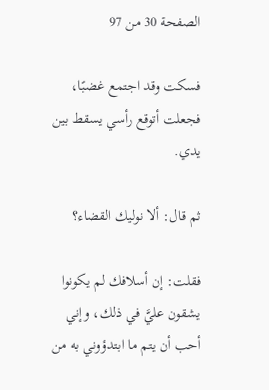الصفحة 30 من 97

فسكت وقد اجتمع غضبًا، فجعلت أتوقع رأسي يسقط بين يدي.

ثم قال: ألا نوليك القضاء؟

فقلت: إن أسلافك لم يكونوا يشقون عليَّ في ذلك، وإني أحب أن يتم ما ابتدؤوني به من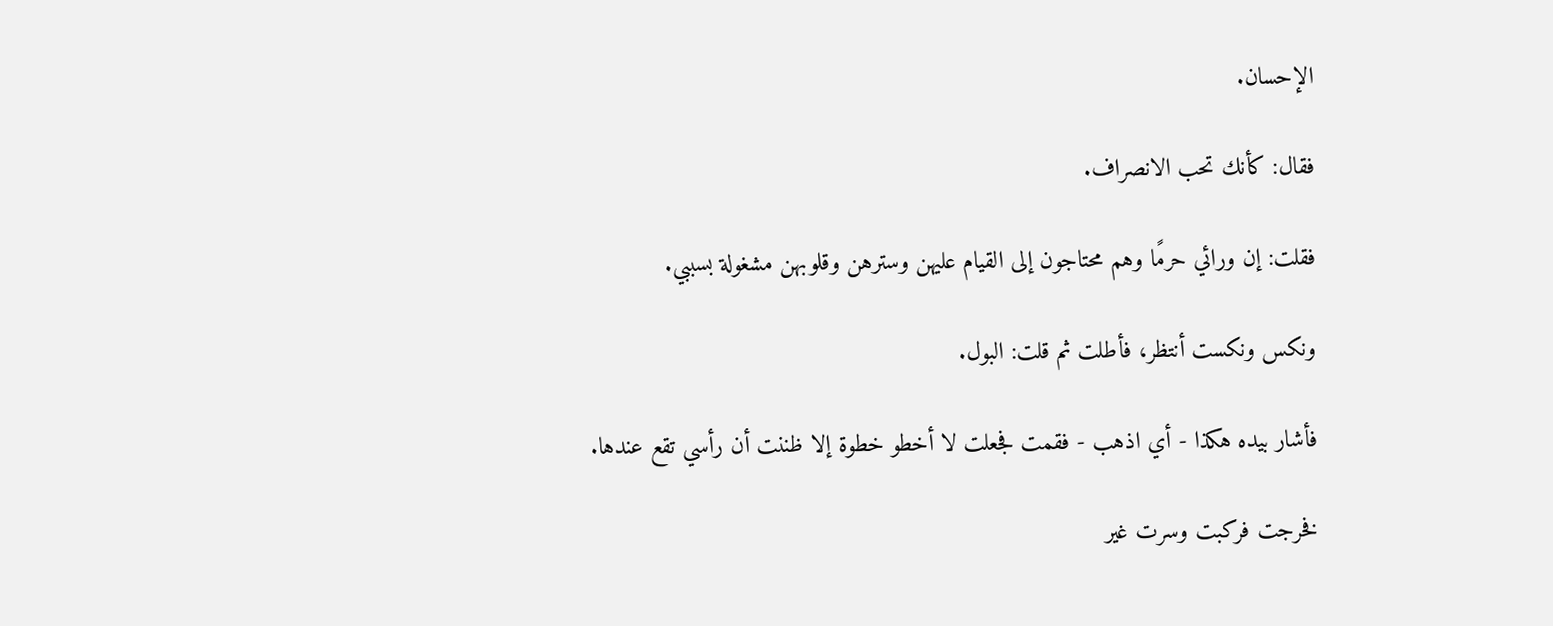الإحسان.

فقال: كأنك تحب الانصراف.

فقلت: إن ورائي حرمًا وهم محتاجون إلى القيام عليهن وسترهن وقلوبهن مشغولة بسببي.

ونكس ونكست أنتظر، فأطلت ثم قلت: البول.

فأشار بيده هكذا - أي اذهب - فقمت فجعلت لا أخطو خطوة إلا ظننت أن رأسي تقع عندها.

فخرجت فركبت وسرت غير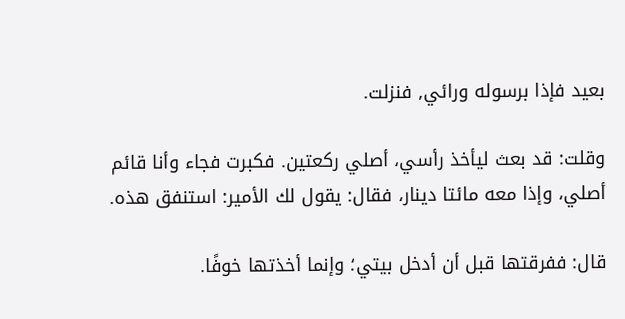بعيد فإذا برسوله ورائي, فنزلت.

وقلت: قد بعث ليأخذ رأسي، أصلي ركعتين. فكبرت فجاء وأنا قائم أصلي، وإذا معه مائتا دينار، فقال: يقول لك الأمير: استنفق هذه.

قال: ففرقتها قبل أن أدخل بيتي؛ وإنما أخذتها خوفًا.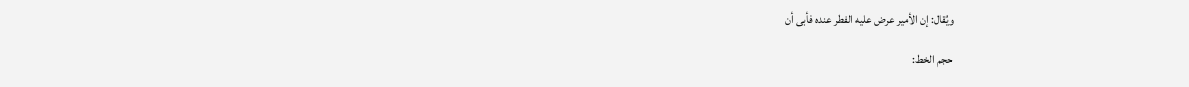ويُقال: إن الأمير عرض عليه الفطر عنده فأبى أن

حجم الخط: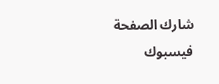شارك الصفحة
فيسبوك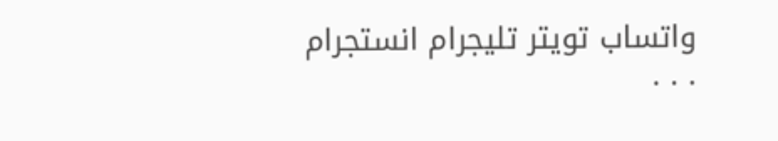واتساب تويتر تليجرام انستجرام
. . .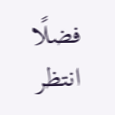فضلًا انتظر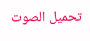تحميل الصوت